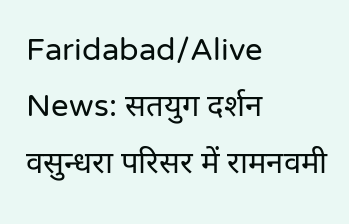Faridabad/Alive News: सतयुग दर्शन वसुन्धरा परिसर में रामनवमी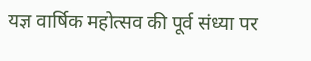यज्ञ वार्षिक महोत्सव की पूर्व संध्या पर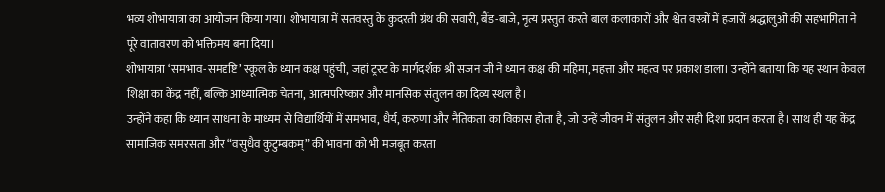भव्य शोभायात्रा का आयोजन किया गया। शोभायात्रा में सतवस्तु के कुदरती ग्रंथ की सवारी, बैंड-बाजे, नृत्य प्रस्तुत करते बाल कलाकारों और श्वेत वस्त्रों में हजारों श्रद्धालुओं की सहभागिता ने पूरे वातावरण को भक्तिमय बना दिया।
शोभायात्रा ‘समभाव-समदृष्टि’ स्कूल के ध्यान कक्ष पहुंची, जहां ट्रस्ट के मार्गदर्शक श्री सजन जी ने ध्यान कक्ष की महिमा, महत्ता और महत्व पर प्रकाश डाला। उन्होंने बताया कि यह स्थान केवल शिक्षा का केंद्र नहीं, बल्कि आध्यात्मिक चेतना, आत्मपरिष्कार और मानसिक संतुलन का दिव्य स्थल है।
उन्होंने कहा कि ध्यान साधना के माध्यम से विद्यार्थियों में समभाव, धैर्य, करुणा और नैतिकता का विकास होता है, जो उन्हें जीवन में संतुलन और सही दिशा प्रदान करता है। साथ ही यह केंद्र सामाजिक समरसता और “वसुधैव कुटुम्बकम्” की भावना को भी मजबूत करता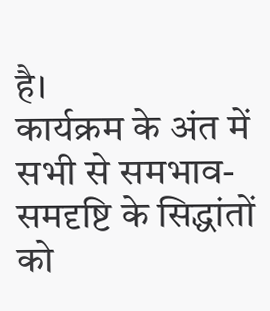है।
कार्यक्रम के अंत में सभी से समभाव-समदृष्टि के सिद्धांतों को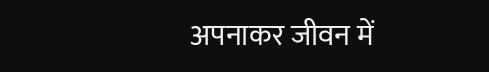अपनाकर जीवन में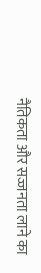नैतिकता और सज्जनता लाने का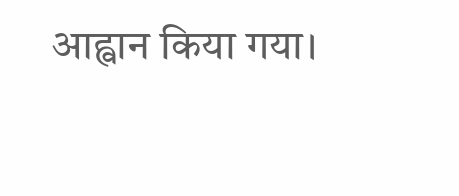आह्वान किया गया।